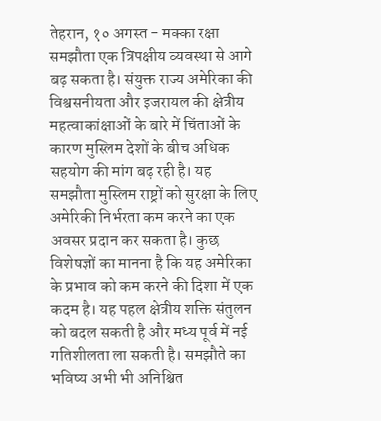तेहरान, १० अगस्त - मक्का रक्षा समझौता एक त्रिपक्षीय व्यवस्था से आगे बढ़ सकता है। संयुक्त राज्य अमेरिका की विश्वसनीयता और इजरायल की क्षेत्रीय महत्वाकांक्षाओं के बारे में चिंताओं के कारण मुस्लिम देशों के बीच अधिक सहयोग की मांग बढ़ रही है। यह समझौता मुस्लिम राष्ट्रों को सुरक्षा के लिए अमेरिकी निर्भरता कम करने का एक अवसर प्रदान कर सकता है। कुछ विशेषज्ञों का मानना है कि यह अमेरिका के प्रभाव को कम करने की दिशा में एक कदम है। यह पहल क्षेत्रीय शक्ति संतुलन को बदल सकती है और मध्य पूर्व में नई गतिशीलता ला सकती है। समझौते का भविष्य अभी भी अनिश्चित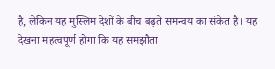है, लेकिन यह मुस्लिम देशों के बीच बढ़ते समन्वय का संकेत है। यह देखना महत्वपूर्ण होगा कि यह समझौता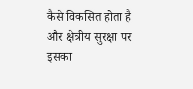कैसे विकसित होता है और क्षेत्रीय सुरक्षा पर इसका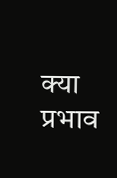क्या प्रभाव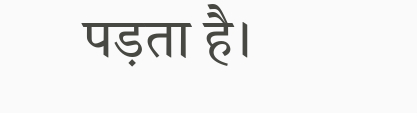पड़ता है।